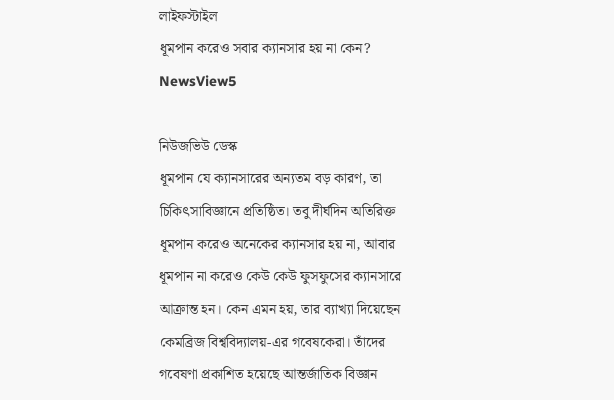লাইফস্টাইল
ধূমপান করেও সবার ক্যানসার হয় না কেন?
NewsView5

নিউজভিউ ডেস্ক
ধূমপান যে ক্যানসারের অন্যতম বড় কারণ, তা চিকিৎসাবিজ্ঞানে প্রতিষ্ঠিত। তবু দীর্ঘদিন অতিরিক্ত ধূমপান করেও অনেকের ক্যানসার হয় না, আবার ধূমপান না করেও কেউ কেউ ফুসফুসের ক্যানসারে আক্রান্ত হন। কেন এমন হয়, তার ব্যাখ্যা দিয়েছেন কেমব্রিজ বিশ্ববিদ্যালয়-এর গবেষকেরা। তাঁদের গবেষণা প্রকাশিত হয়েছে আন্তর্জাতিক বিজ্ঞান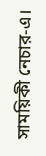সাময়িকী নেচার-এ।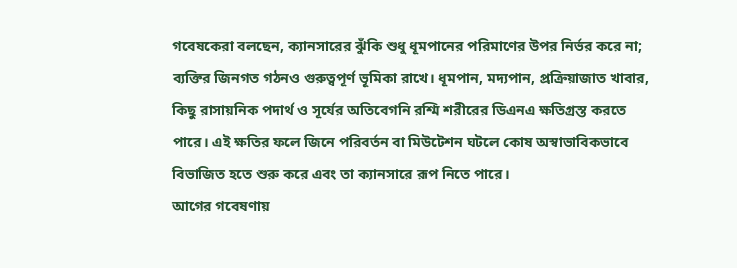গবেষকেরা বলছেন, ক্যানসারের ঝুঁকি শুধু ধূমপানের পরিমাণের উপর নির্ভর করে না; ব্যক্তির জিনগত গঠনও গুরুত্বপূর্ণ ভূমিকা রাখে। ধূমপান, মদ্যপান, প্রক্রিয়াজাত খাবার, কিছু রাসায়নিক পদার্থ ও সূর্যের অতিবেগনি রশ্মি শরীরের ডিএনএ ক্ষতিগ্রস্ত করতে পারে। এই ক্ষতির ফলে জিনে পরিবর্তন বা মিউটেশন ঘটলে কোষ অস্বাভাবিকভাবে বিভাজিত হতে শুরু করে এবং তা ক্যানসারে রূপ নিতে পারে।
আগের গবেষণায়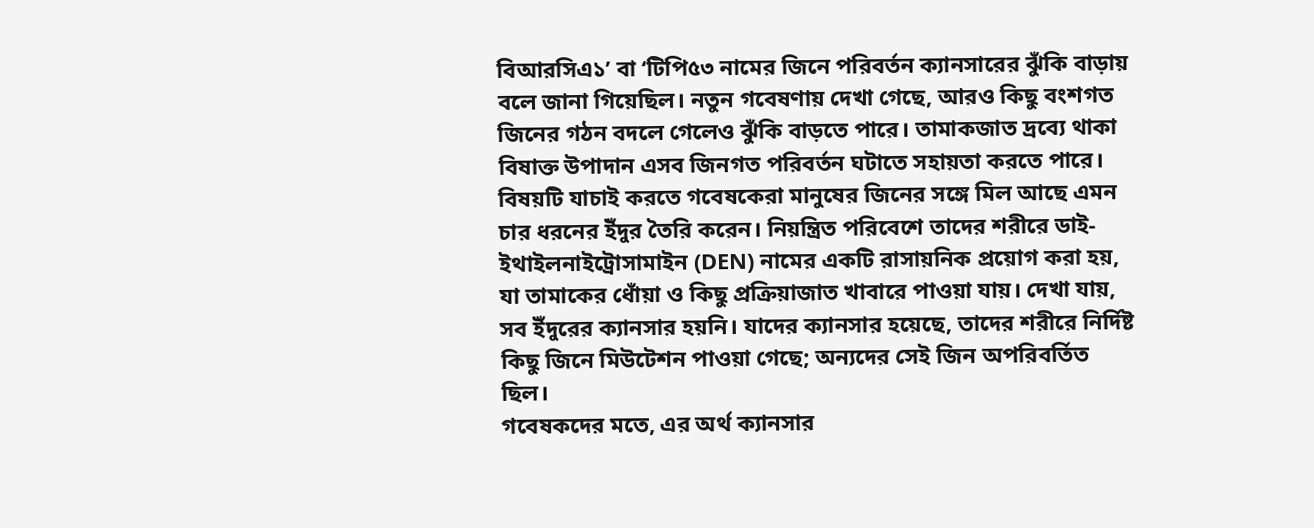বিআরসিএ১’ বা ‘টিপি৫৩ নামের জিনে পরিবর্তন ক্যানসারের ঝুঁকি বাড়ায় বলে জানা গিয়েছিল। নতুন গবেষণায় দেখা গেছে, আরও কিছু বংশগত জিনের গঠন বদলে গেলেও ঝুঁকি বাড়তে পারে। তামাকজাত দ্রব্যে থাকা বিষাক্ত উপাদান এসব জিনগত পরিবর্তন ঘটাতে সহায়তা করতে পারে।
বিষয়টি যাচাই করতে গবেষকেরা মানুষের জিনের সঙ্গে মিল আছে এমন চার ধরনের ইঁদুর তৈরি করেন। নিয়ন্ত্রিত পরিবেশে তাদের শরীরে ডাই-ইথাইলনাইট্রোসামাইন (DEN) নামের একটি রাসায়নিক প্রয়োগ করা হয়, যা তামাকের ধোঁয়া ও কিছু প্রক্রিয়াজাত খাবারে পাওয়া যায়। দেখা যায়, সব ইঁদুরের ক্যানসার হয়নি। যাদের ক্যানসার হয়েছে, তাদের শরীরে নির্দিষ্ট কিছু জিনে মিউটেশন পাওয়া গেছে; অন্যদের সেই জিন অপরিবর্তিত ছিল।
গবেষকদের মতে, এর অর্থ ক্যানসার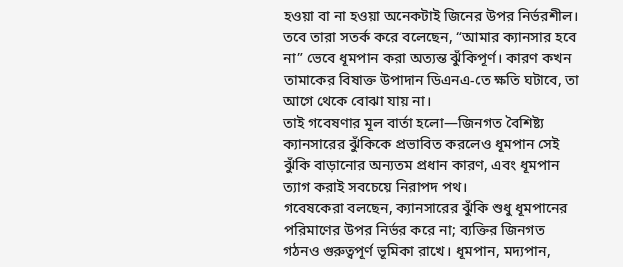হওয়া বা না হওয়া অনেকটাই জিনের উপর নির্ভরশীল। তবে তারা সতর্ক করে বলেছেন, “আমার ক্যানসার হবে না” ভেবে ধূমপান করা অত্যন্ত ঝুঁকিপূর্ণ। কারণ কখন তামাকের বিষাক্ত উপাদান ডিএনএ-তে ক্ষতি ঘটাবে, তা আগে থেকে বোঝা যায় না।
তাই গবেষণার মূল বার্তা হলো—জিনগত বৈশিষ্ট্য ক্যানসারের ঝুঁকিকে প্রভাবিত করলেও ধূমপান সেই ঝুঁকি বাড়ানোর অন্যতম প্রধান কারণ, এবং ধূমপান ত্যাগ করাই সবচেয়ে নিরাপদ পথ।
গবেষকেরা বলছেন, ক্যানসারের ঝুঁকি শুধু ধূমপানের পরিমাণের উপর নির্ভর করে না; ব্যক্তির জিনগত গঠনও গুরুত্বপূর্ণ ভূমিকা রাখে। ধূমপান, মদ্যপান,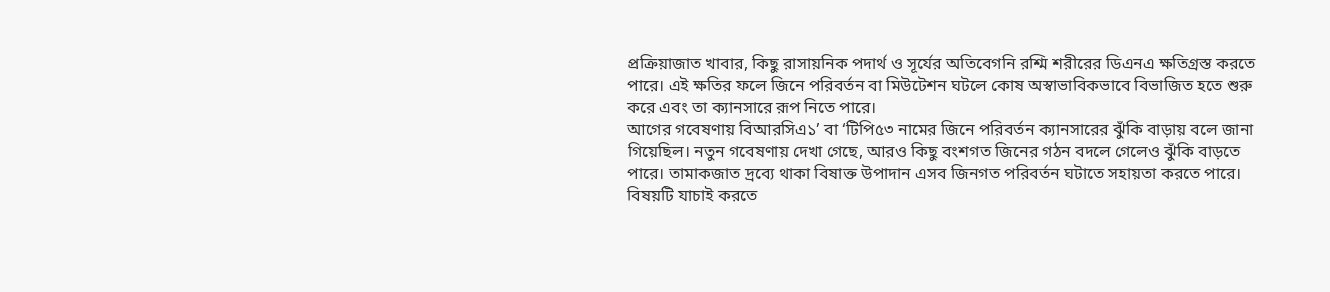প্রক্রিয়াজাত খাবার, কিছু রাসায়নিক পদার্থ ও সূর্যের অতিবেগনি রশ্মি শরীরের ডিএনএ ক্ষতিগ্রস্ত করতে পারে। এই ক্ষতির ফলে জিনে পরিবর্তন বা মিউটেশন ঘটলে কোষ অস্বাভাবিকভাবে বিভাজিত হতে শুরু করে এবং তা ক্যানসারে রূপ নিতে পারে।
আগের গবেষণায় বিআরসিএ১’ বা ‘টিপি৫৩ নামের জিনে পরিবর্তন ক্যানসারের ঝুঁকি বাড়ায় বলে জানা গিয়েছিল। নতুন গবেষণায় দেখা গেছে, আরও কিছু বংশগত জিনের গঠন বদলে গেলেও ঝুঁকি বাড়তে পারে। তামাকজাত দ্রব্যে থাকা বিষাক্ত উপাদান এসব জিনগত পরিবর্তন ঘটাতে সহায়তা করতে পারে।
বিষয়টি যাচাই করতে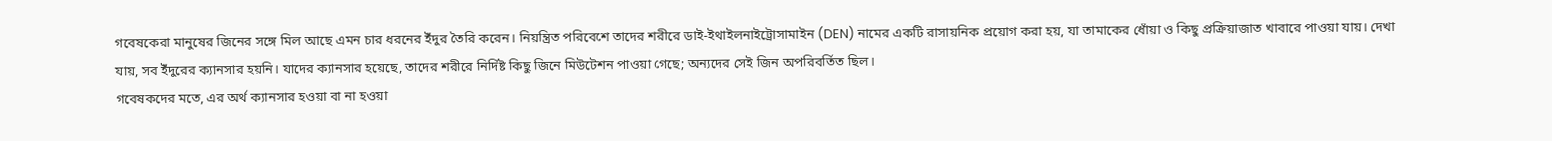গবেষকেরা মানুষের জিনের সঙ্গে মিল আছে এমন চার ধরনের ইঁদুর তৈরি করেন। নিয়ন্ত্রিত পরিবেশে তাদের শরীরে ডাই-ইথাইলনাইট্রোসামাইন (DEN) নামের একটি রাসায়নিক প্রয়োগ করা হয়, যা তামাকের ধোঁয়া ও কিছু প্রক্রিয়াজাত খাবারে পাওয়া যায়। দেখা যায়, সব ইঁদুরের ক্যানসার হয়নি। যাদের ক্যানসার হয়েছে, তাদের শরীরে নির্দিষ্ট কিছু জিনে মিউটেশন পাওয়া গেছে; অন্যদের সেই জিন অপরিবর্তিত ছিল।
গবেষকদের মতে, এর অর্থ ক্যানসার হওয়া বা না হওয়া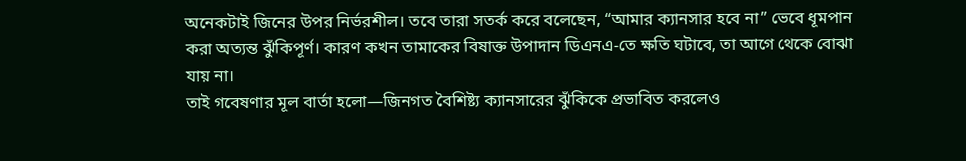অনেকটাই জিনের উপর নির্ভরশীল। তবে তারা সতর্ক করে বলেছেন, “আমার ক্যানসার হবে না” ভেবে ধূমপান করা অত্যন্ত ঝুঁকিপূর্ণ। কারণ কখন তামাকের বিষাক্ত উপাদান ডিএনএ-তে ক্ষতি ঘটাবে, তা আগে থেকে বোঝা যায় না।
তাই গবেষণার মূল বার্তা হলো—জিনগত বৈশিষ্ট্য ক্যানসারের ঝুঁকিকে প্রভাবিত করলেও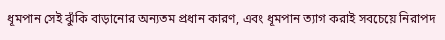ধূমপান সেই ঝুঁকি বাড়ানোর অন্যতম প্রধান কারণ, এবং ধূমপান ত্যাগ করাই সবচেয়ে নিরাপদ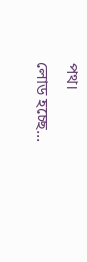পথ।
লোড হচ্ছে...